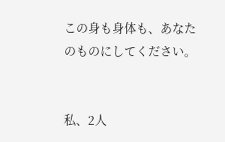この身も身体も、あなたのものにしてください。


私、2人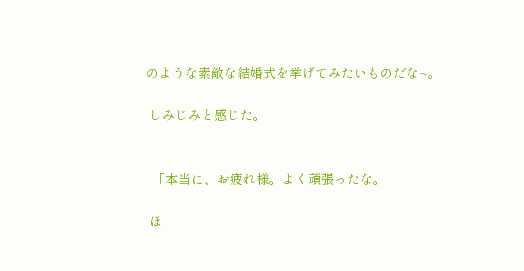のような素敵な結婚式を挙げてみたいものだな~。

 しみじみと感じた。


  「本当に、お疲れ様。よく頑張ったな。

 ほ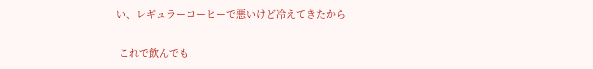い、レギュラーコーヒーで悪いけど冷えてきたから

 これで飲んでも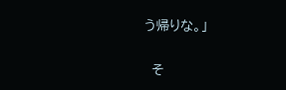う帰りな。」

  そ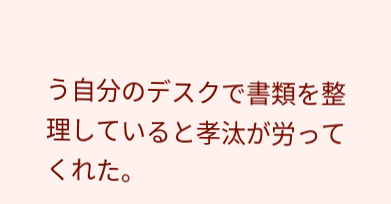う自分のデスクで書類を整理していると孝汰が労ってくれた。